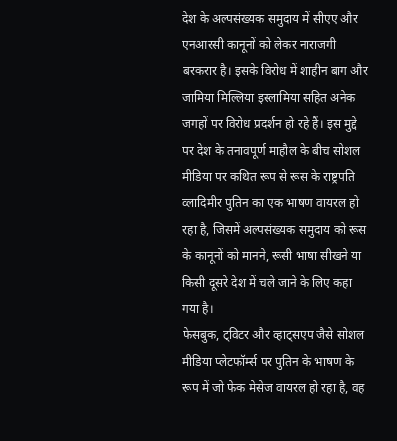देश के अल्पसंख्यक समुदाय में सीएए और एनआरसी कानूनों को लेकर नाराजगी बरकरार है। इसके विरोध में शाहीन बाग और जामिया मिल्लिया इस्लामिया सहित अनेक जगहों पर विरोध प्रदर्शन हो रहे हैं। इस मुद्दे पर देश के तनावपूर्ण माहौल के बीच सोशल मीडिया पर कथित रूप से रूस के राष्ट्रपति व्लादिमीर पुतिन का एक भाषण वायरल हो रहा है, जिसमें अल्पसंख्यक समुदाय को रूस के कानूनों को मानने, रूसी भाषा सीखने या किसी दूसरे देश में चले जाने के लिए कहा गया है।
फेसबुक, ट्विटर और व्हाट्सएप जैसे सोशल मीडिया प्लेटफॉर्म्स पर पुतिन के भाषण के रूप में जो फेक मेसेज वायरल हो रहा है, वह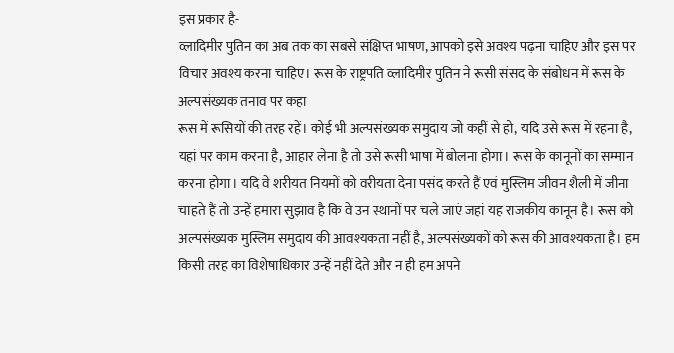इस प्रकार है-
व्लादिमीर पुतिन का अब तक का सबसे संक्षिप्त भाषण, आपको इसे अवश्य पढ़ना चाहिए और इस पर विचार अवश्य करना चाहिए। रूस के राष्ट्रपति व्लादिमीर पुतिन ने रूसी संसद के संबोधन में रूस के अल्पसंख्यक तनाव पर कहा
रूस में रूसियों की तरह रहें। कोई भी अल्पसंख्यक समुदाय जो कहीं से हो, यदि उसे रूस में रहना है, यहां पर काम करना है, आहार लेना है तो उसे रूसी भाषा में बोलना होगा। रूस के कानूनों का सम्मान करना होगा। यदि वे शरीयत नियमों को वरीयता देना पसंद करते हैं एवं मुस्लिम जीवन शैली में जीना चाहते हैं तो उन्हें हमारा सुझाव है कि वे उन स्थानों पर चले जाएं जहां यह राजकीय कानून है। रूस को अल्पसंख्यक मुस्लिम समुदाय की आवश्यकता नहीं है, अल्पसंख्यकों को रूस की आवश्यकता है। हम किसी तरह का विशेषाधिकार उन्हें नहीं देते और न ही हम अपने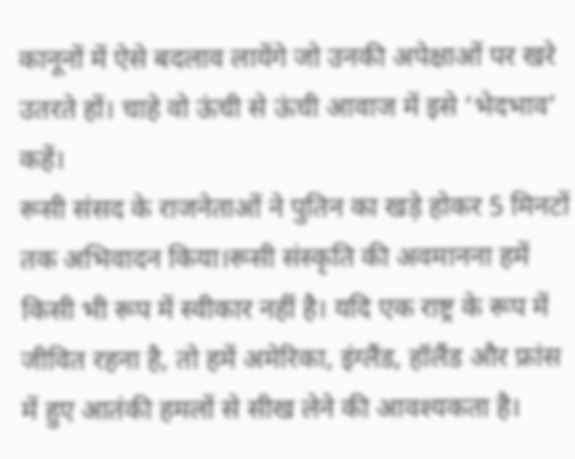कानूनों में ऐसे बदलाव लायेंगे जो उनकी अपेक्षाओं पर खरे उतरते हों। चाहे वो ऊंची से ऊंची आवाज में इसे ‘भेदभाव’ कहें।
रूसी संसद के राजनेताओं ने पुतिन का खड़े होकर 5 मिनटों तक अभिवादन किया।रूसी संस्कृति की अवमानना हमें किसी भी रूप में स्वीकार नहीं है। यदि एक राष्ट्र के रूप में जीवित रहना है, तो हमें अमेरिका, इंग्लैंड, हॉलैंड और फ्रांस में हुए आतंकी हमलों से सीख लेने की आवश्यकता है।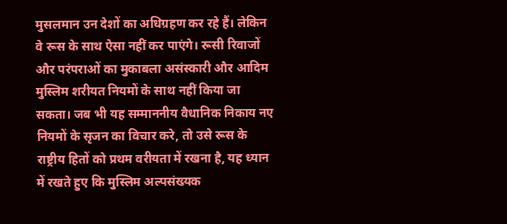मुसलमान उन देशों का अधिग्रहण कर रहे हैं। लेकिन वे रूस के साथ ऐसा नहीं कर पाएंगे। रूसी रिवाजों और परंपराओं का मुकाबला असंस्कारी और आदिम मुस्लिम शरीयत नियमों के साथ नहीं किया जा सकता। जब भी यह सम्माननीय वैधानिक निकाय नए नियमों के सृजन का विचार करे, तो उसे रूस के राष्ट्रीय हितों को प्रथम वरीयता में रखना है, यह ध्यान में रखते हुए कि मुस्लिम अल्पसंख्यक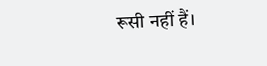रूसी नहीं हैं।